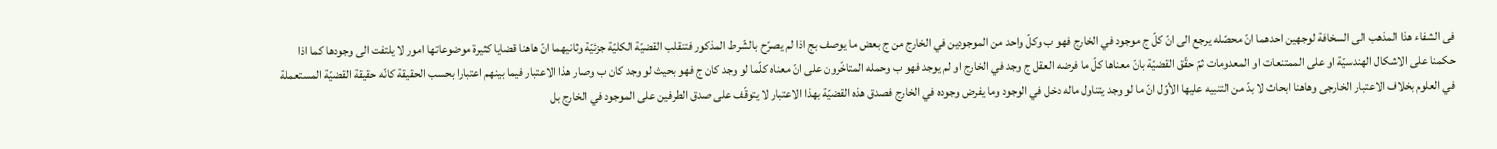فى الشفاء هذا المذهب الى السخافة لوجهين احدهما انّ محصّله يرجع الى انّ كلّ ج موجود في الخارج فهو ب وكلّ واحد من الموجودين في الخارج من ج بعض ما يوصف بج اذا لم يصرّح بالشّرط المذكور فتنقلب القضيّة الكليّة جزئيّة وثانيهما انّ هاهنا قضايا كثيرة موضوعاتها امور لا يلتفت الى وجودها كما اذا حكمنا على الاشكال الهندسيّة او على الممتنعات او المعدومات ثمّ حقّق القضيّة بانّ معناها كلّ ما فرضه العقل ج وجد في الخارج او لم يوجد فهو ب وحمله المتاخّرون على انّ معناه كلّما لو وجد كان ج فهو بحيث لو وجد كان ب وصار هذا الاعتبار فيما بينهم اعتبارا بحسب الحقيقة كانّه حقيقة القضيّة المستعملة في العلوم بخلاف الاعتبار الخارجى وهاهنا ابحاث لا بدّ من التنبيه عليها الأوّل انّ ما لو وجد يتناول ماله دخل في الوجود وما يفرض وجوده في الخارج فصدق هذه القضيّة بهذا الاعتبار لا يتوقّف على صدق الطرفين على الموجود في الخارج بل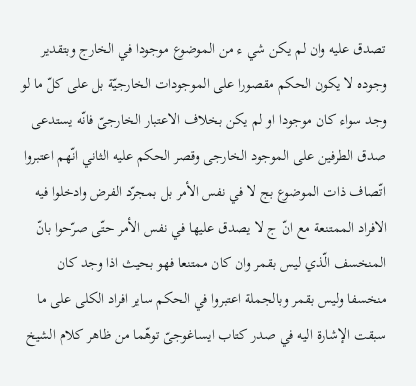تصدق عليه وان لم يكن شي ء من الموضوع موجودا في الخارج وبتقدير وجوده لا يكون الحكم مقصورا على الموجودات الخارجيّة بل على كلّ ما لو وجد سواء كان موجودا او لم يكن بخلاف الاعتبار الخارجىّ فانّه يستدعى صدق الطرفين على الموجود الخارجى وقصر الحكم عليه الثاني انّهم اعتبروا اتّصاف ذات الموضوع بج لا في نفس الأمر بل بمجرّد الفرض وادخلوا فيه الافراد الممتنعة مع انّ ج لا يصدق عليها في نفس الأمر حتّى صرّحوا بانّ المنخسف الّذي ليس بقمر وان كان ممتنعا فهو بحيث اذا وجد كان منخسفا وليس بقمر وبالجملة اعتبروا في الحكم ساير افراد الكلى على ما سبقت الإشارة اليه في صدر كتاب ايساغوجىّ توهّما من ظاهر كلام الشيخ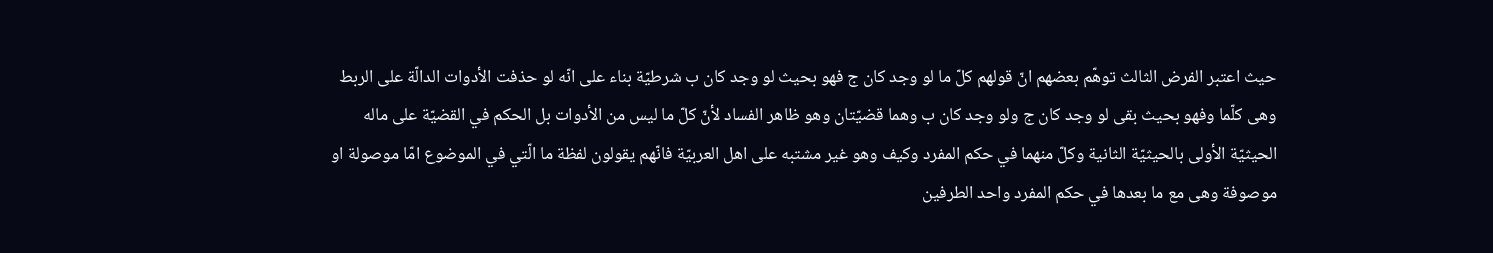حيث اعتبر الفرض الثالث توهّم بعضهم انّ قولهم كلّ ما لو وجد كان ج فهو بحيث لو وجد كان ب شرطيّة بناء على انّه لو حذفت الأدوات الدالّة على الربط وهى كلّما وفهو بحيث بقى لو وجد كان ج ولو وجد كان ب وهما قضيّتان وهو ظاهر الفساد لأنّ كلّ ما ليس من الأدوات بل الحكم في القضيّة على ماله الحيثيّة الأولى بالحيثيّة الثانية وكلّ منهما في حكم المفرد وكيف وهو غير مشتبه على اهل العربيّة فانّهم يقولون لفظة ما الّتي في الموضوع امّا موصولة او موصوفة وهى مع ما بعدها في حكم المفرد واحد الطرفين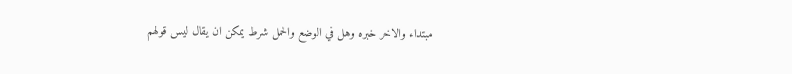مبتداء والاخر خبره وهل في الوضع والحمل شرط يمكن ان يقال ليس قولهم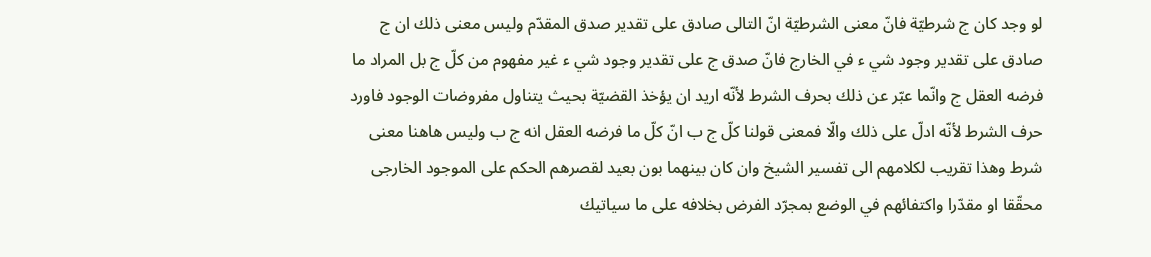لو وجد كان ج شرطيّة فانّ معنى الشرطيّة انّ التالى صادق على تقدير صدق المقدّم وليس معنى ذلك ان ج صادق على تقدير وجود شي ء في الخارج فانّ صدق ج على تقدير وجود شي ء غير مفهوم من كلّ ج بل المراد ما فرضه العقل ج وانّما عبّر عن ذلك بحرف الشرط لأنّه اريد ان يؤخذ القضيّة بحيث يتناول مفروضات الوجود فاورد حرف الشرط لأنّه ادلّ على ذلك والّا فمعنى قولنا كلّ ج ب انّ كلّ ما فرضه العقل انه ج ب وليس هاهنا معنى شرط وهذا تقريب لكلامهم الى تفسير الشيخ وان كان بينهما بون بعيد لقصرهم الحكم على الموجود الخارجى محقّقا او مقدّرا واكتفائهم في الوضع بمجرّد الفرض بخلافه على ما سياتيك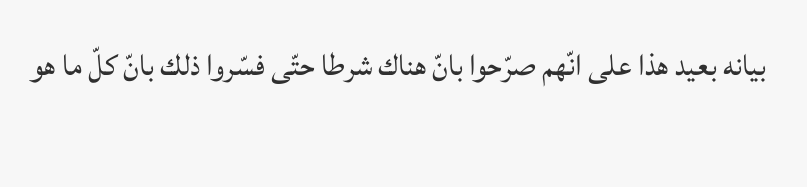بيانه بعيد هذا على انّهم صرّحوا بانّ هناك شرطا حتّى فسّروا ذلك بانّ كلّ ما هو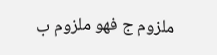ملزوم ج فهو ملزوم ب